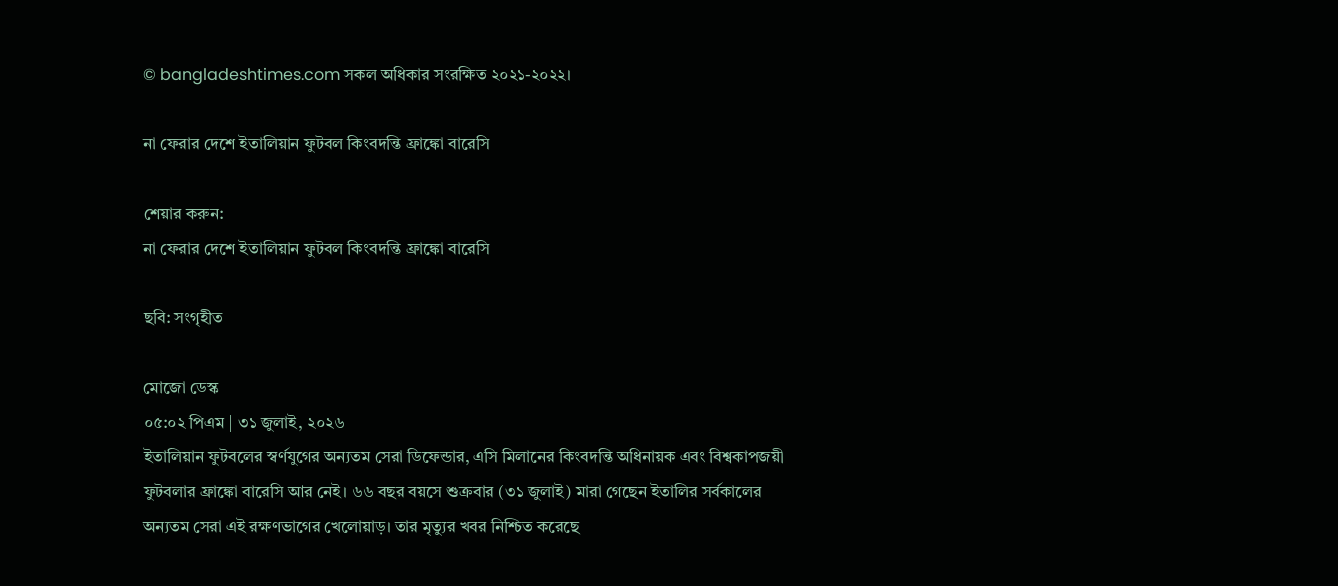© bangladeshtimes.com সকল অধিকার সংরক্ষিত ২০২১-২০২২।

না ফেরার দেশে ইতালিয়ান ফুটবল কিংবদন্তি ফ্রাঙ্কো বারেসি

শেয়ার করুন:
না ফেরার দেশে ইতালিয়ান ফুটবল কিংবদন্তি ফ্রাঙ্কো বারেসি

ছবি: সংগৃহীত

মোজো ডেস্ক
০৫:০২ পিএম | ৩১ জুলাই, ২০২৬
ইতালিয়ান ফুটবলের স্বর্ণযুগের অন্যতম সেরা ডিফেন্ডার, এসি মিলানের কিংবদন্তি অধিনায়ক এবং বিশ্বকাপজয়ী ফুটবলার ফ্রাঙ্কো বারেসি আর নেই। ৬৬ বছর বয়সে শুক্রবার (৩১ জুলাই) মারা গেছেন ইতালির সর্বকালের অন্যতম সেরা এই রক্ষণভাগের খেলোয়াড়। তার মৃত্যুর খবর নিশ্চিত করেছে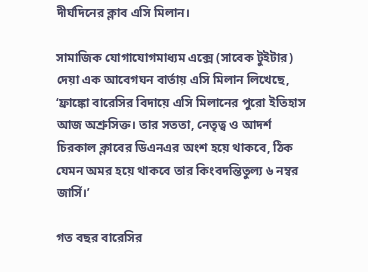দীর্ঘদিনের ক্লাব এসি মিলান।

সামাজিক যোগাযোগমাধ্যম এক্সে (সাবেক টুইটার) দেয়া এক আবেগঘন বার্তায় এসি মিলান লিখেছে, ‘ফ্রাঙ্কো বারেসির বিদায়ে এসি মিলানের পুরো ইতিহাস আজ অশ্রুসিক্ত। তার সততা, নেতৃত্ব ও আদর্শ চিরকাল ক্লাবের ডিএনএর অংশ হয়ে থাকবে, ঠিক যেমন অমর হয়ে থাকবে তার কিংবদন্তিতুল্য ৬ নম্বর জার্সি।’

গত বছর বারেসির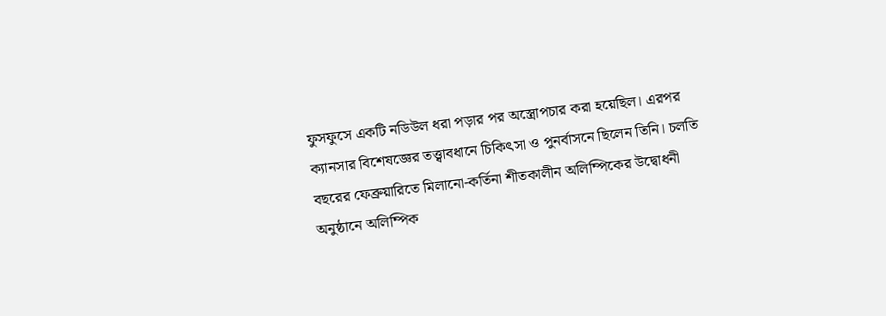ফুসফুসে একটি নডিউল ধরা পড়ার পর অস্ত্রোপচার করা হয়েছিল। এরপর ক্যানসার বিশেষজ্ঞের তত্ত্বাবধানে চিকিৎসা ও পুনর্বাসনে ছিলেন তিনি। চলতি বছরের ফেব্রুয়ারিতে মিলানো-কর্তিনা শীতকালীন অলিম্পিকের উদ্বোধনী অনুষ্ঠানে অলিম্পিক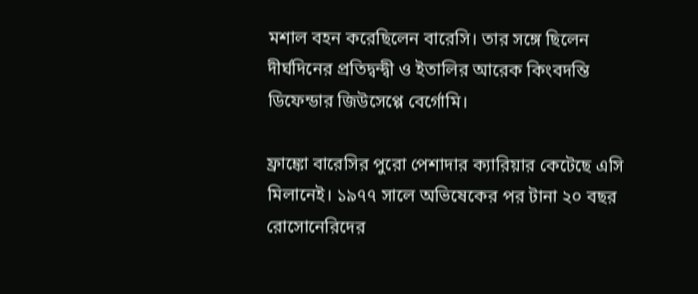মশাল বহন করেছিলেন বারেসি। তার সঙ্গে ছিলেন দীর্ঘদিনের প্রতিদ্বন্দ্বী ও ইতালির আরেক কিংবদন্তি ডিফেন্ডার জিউসেপ্পে বের্গোমি।

ফ্রাঙ্কো বারেসির পুরো পেশাদার ক্যারিয়ার কেটেছে এসি মিলানেই। ১৯৭৭ সালে অভিষেকের পর টানা ২০ বছর রোসোনেরিদের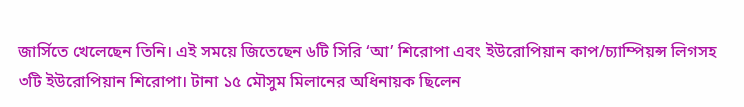জার্সিতে খেলেছেন তিনি। এই সময়ে জিতেছেন ৬টি সিরি ‘আ’ শিরোপা এবং ইউরোপিয়ান কাপ/চ্যাম্পিয়ন্স লিগসহ ৩টি ইউরোপিয়ান শিরোপা। টানা ১৫ মৌসুম মিলানের অধিনায়ক ছিলেন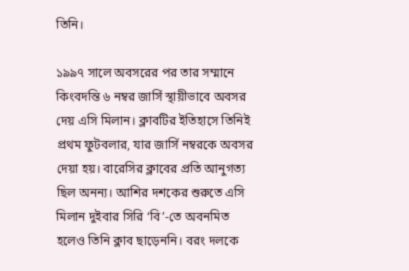তিনি।

১৯৯৭ সালে অবসরের পর তার সম্মানে কিংবদন্তি ৬ নম্বর জার্সি স্থায়ীভাবে অবসর দেয় এসি মিলান। ক্লাবটির ইতিহাসে তিনিই প্রথম ফুটবলার, যার জার্সি নম্বরকে অবসর দেয়া হয়। বারেসির ক্লাবের প্রতি আনুগত্য ছিল অনন্য। আশির দশকের শুরুতে এসি মিলান দুইবার সিরি ‘বি’-তে অবনমিত হলেও তিনি ক্লাব ছাড়েননি। বরং দলকে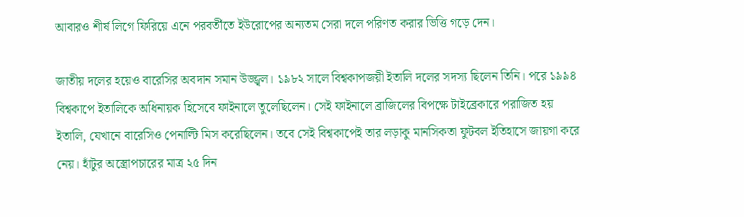আবারও শীর্ষ লিগে ফিরিয়ে এনে পরবর্তীতে ইউরোপের অন্যতম সেরা দলে পরিণত করার ভিত্তি গড়ে দেন।

জাতীয় দলের হয়েও বারেসির অবদান সমান উজ্জ্বল। ১৯৮২ সালে বিশ্বকাপজয়ী ইতালি দলের সদস্য ছিলেন তিনি। পরে ১৯৯৪ বিশ্বকাপে ইতালিকে অধিনায়ক হিসেবে ফাইনালে তুলেছিলেন। সেই ফাইনালে ব্রাজিলের বিপক্ষে টাইব্রেকারে পরাজিত হয় ইতালি, যেখানে বারেসিও পেনাল্টি মিস করেছিলেন। তবে সেই বিশ্বকাপেই তার লড়াকু মানসিকতা ফুটবল ইতিহাসে জায়গা করে নেয়। হাঁটুর অস্ত্রোপচারের মাত্র ২৫ দিন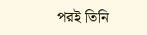পরই তিনি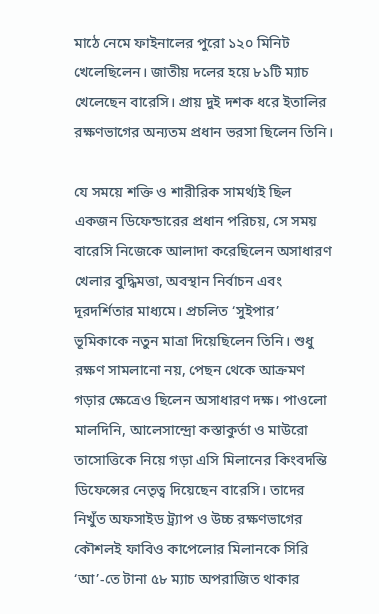মাঠে নেমে ফাইনালের পুরো ১২০ মিনিট খেলেছিলেন। জাতীয় দলের হয়ে ৮১টি ম্যাচ খেলেছেন বারেসি। প্রায় দুই দশক ধরে ইতালির রক্ষণভাগের অন্যতম প্রধান ভরসা ছিলেন তিনি।

যে সময়ে শক্তি ও শারীরিক সামর্থ্যই ছিল একজন ডিফেন্ডারের প্রধান পরিচয়, সে সময় বারেসি নিজেকে আলাদা করেছিলেন অসাধারণ খেলার বুদ্ধিমত্তা, অবস্থান নির্বাচন এবং দূরদর্শিতার মাধ্যমে। প্রচলিত ‘সুইপার’ ভূমিকাকে নতুন মাত্রা দিয়েছিলেন তিনি। শুধু রক্ষণ সামলানো নয়, পেছন থেকে আক্রমণ গড়ার ক্ষেত্রেও ছিলেন অসাধারণ দক্ষ। পাওলো মালদিনি, আলেসান্দ্রো কস্তাকুর্তা ও মাউরো তাসোত্তিকে নিয়ে গড়া এসি মিলানের কিংবদন্তি ডিফেন্সের নেতৃত্ব দিয়েছেন বারেসি। তাদের নিখুঁত অফসাইড ট্র্যাপ ও উচ্চ রক্ষণভাগের কৌশলই ফাবিও কাপেলোর মিলানকে সিরি ‘আ’-তে টানা ৫৮ ম্যাচ অপরাজিত থাকার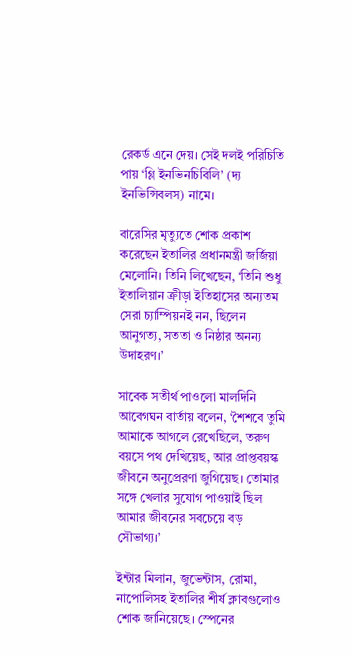রেকর্ড এনে দেয়। সেই দলই পরিচিতি পায় ‘গ্লি ইনভিনচিবিলি’ (দ্য ইনভিন্সিবলস) নামে।

বারেসির মৃত্যুতে শোক প্রকাশ করেছেন ইতালির প্রধানমন্ত্রী জর্জিয়া মেলোনি। তিনি লিখেছেন, ‘তিনি শুধু ইতালিয়ান ক্রীড়া ইতিহাসের অন্যতম সেরা চ্যাম্পিয়নই নন, ছিলেন আনুগত্য, সততা ও নিষ্ঠার অনন্য উদাহরণ।’

সাবেক সতীর্থ পাওলো মালদিনি আবেগঘন বার্তায় বলেন, ‘শৈশবে তুমি আমাকে আগলে রেখেছিলে, তরুণ বয়সে পথ দেখিয়েছ, আর প্রাপ্তবয়স্ক জীবনে অনুপ্রেরণা জুগিয়েছ। তোমার সঙ্গে খেলার সুযোগ পাওয়াই ছিল আমার জীবনের সবচেয়ে বড় সৌভাগ্য।’

ইন্টার মিলান, জুভেন্টাস, রোমা, নাপোলিসহ ইতালির শীর্ষ ক্লাবগুলোও শোক জানিয়েছে। স্পেনের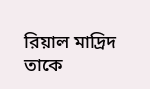রিয়াল মাদ্রিদ তাকে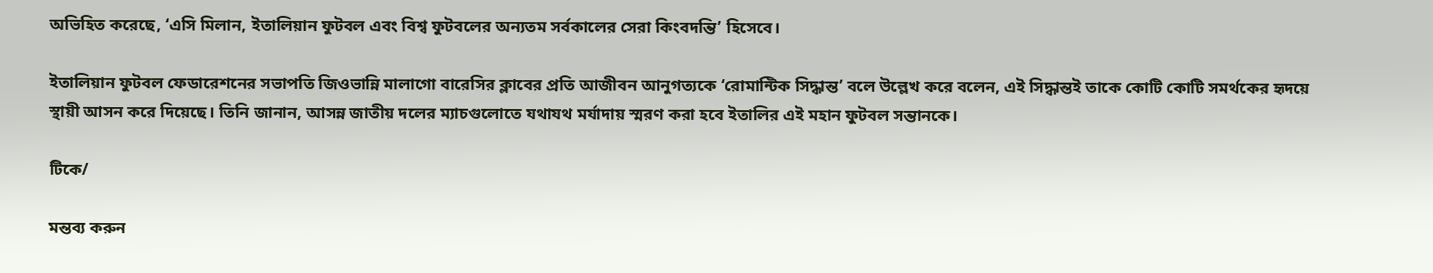অভিহিত করেছে, ‘এসি মিলান, ইতালিয়ান ফুটবল এবং বিশ্ব ফুটবলের অন্যতম সর্বকালের সেরা কিংবদন্তি’ হিসেবে।

ইতালিয়ান ফুটবল ফেডারেশনের সভাপতি জিওভান্নি মালাগো বারেসির ক্লাবের প্রতি আজীবন আনুগত্যকে ‘রোমান্টিক সিদ্ধান্ত’ বলে উল্লেখ করে বলেন, এই সিদ্ধান্তই তাকে কোটি কোটি সমর্থকের হৃদয়ে স্থায়ী আসন করে দিয়েছে। তিনি জানান, আসন্ন জাতীয় দলের ম্যাচগুলোতে যথাযথ মর্যাদায় স্মরণ করা হবে ইতালির এই মহান ফুটবল সন্তানকে।

টিকে/

মন্তব্য করুন